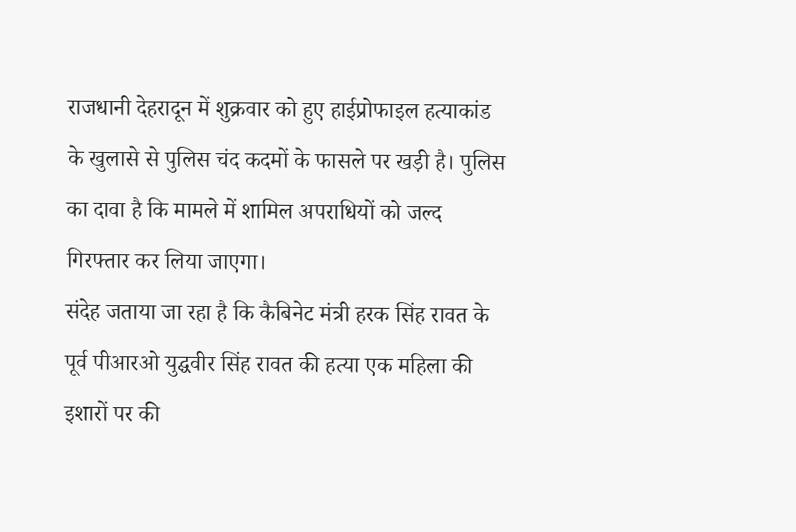राजधानी देहरादून में शुक्रवार को हुए हाईप्रोफाइल हत्याकांड के खुलासे से पुलिस चंद कदमों के फासले पर खड़ी है। पुलिस का दावा है कि मामले में शामिल अपराधियों को जल्द गिरफ्तार कर लिया जाएगा।
संदेह जताया जा रहा है कि कैबिनेट मंत्री हरक सिंह रावत के पूर्व पीआरओ युद्घवीर सिंह रावत की हत्या एक महिला की इशारों पर की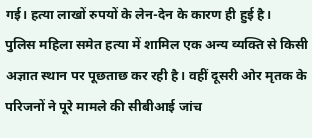गई। हत्या लाखों रुपयों के लेन-देन के कारण ही हुई है।
पुलिस महिला समेत हत्या में शामिल एक अन्य व्यक्ति से किसी अज्ञात स्थान पर पूछताछ कर रही है। वहीं दूसरी ओर मृतक के परिजनों ने पूरे मामले की सीबीआई जांच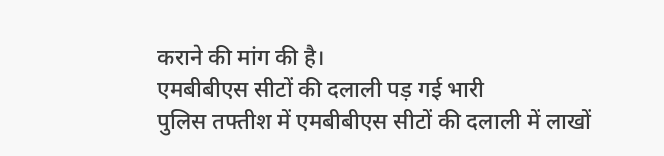कराने की मांग की है।
एमबीबीएस सीटों की दलाली पड़ गई भारी
पुलिस तफ्तीश में एमबीबीएस सीटों की दलाली में लाखों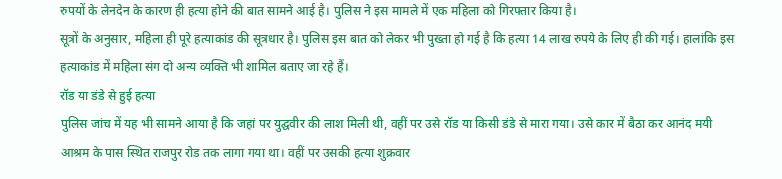रुपयों के लेनदेन के कारण ही हत्या होने की बात सामने आई है। पुलिस ने इस मामले में एक महिला को गिरफ्तार किया है।
सूत्रों के अनुसार, महिला ही पूरे हत्याकांड की सूत्रधार है। पुलिस इस बात को लेकर भी पुख्ता हो गई है कि हत्या 14 लाख रुपये के लिए ही की गई। हालांकि इस हत्याकांड में महिला संग दो अन्य व्यक्ति भी शामिल बताए जा रहे हैं।
रॉड या डंडे से हुई हत्या
पुलिस जांच में यह भी सामने आया है कि जहां पर युद्घवीर की लाश मिली थी, वहीं पर उसे रॉड या किसी डंडे से मारा गया। उसे कार में बैठा कर आनंद मयी आश्रम के पास स्थित राजपुर रोड तक लागा गया था। वहीं पर उसकी हत्या शुक्रवार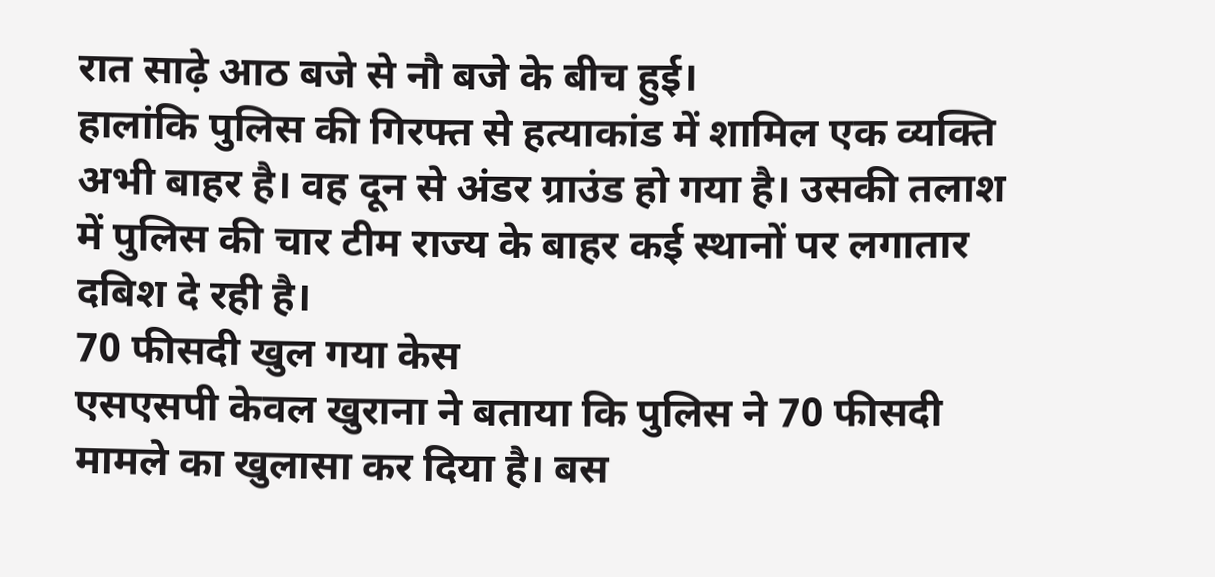रात साढ़े आठ बजे से नौ बजे के बीच हुई।
हालांकि पुलिस की गिरफ्त से हत्याकांड में शामिल एक व्यक्ति अभी बाहर है। वह दून से अंडर ग्राउंड हो गया है। उसकी तलाश में पुलिस की चार टीम राज्य के बाहर कई स्थानों पर लगातार दबिश दे रही है।
70 फीसदी खुल गया केस
एसएसपी केवल खुराना ने बताया कि पुलिस ने 70 फीसदी मामले का खुलासा कर दिया है। बस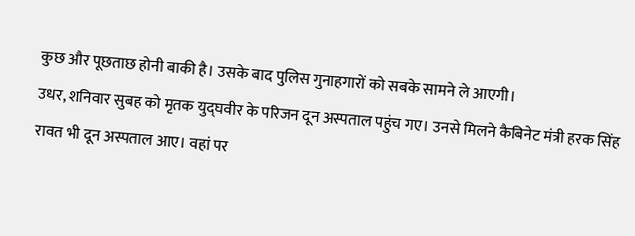कुछ और पूछताछ होनी बाकी है। उसके बाद पुलिस गुनाहगारों को सबके सामने ले आएगी।
उधर, शनिवार सुबह को मृतक युद्घवीर के परिजन दून अस्पताल पहुंच गए। उनसे मिलने कैबिनेट मंत्री हरक सिंह रावत भी दून अस्पताल आए। वहां पर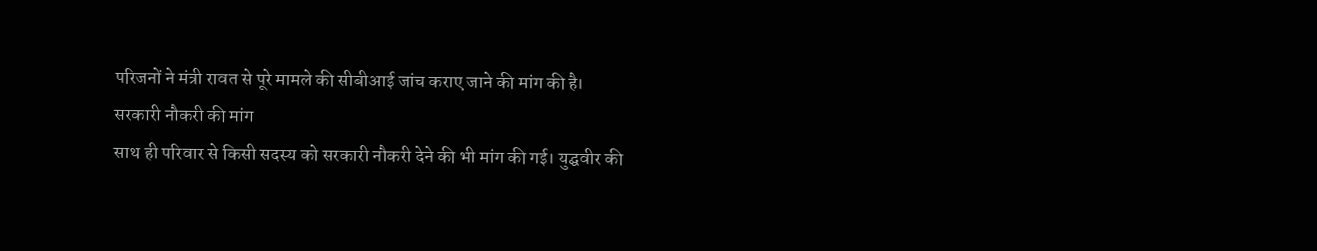परिजनों ने मंत्री रावत से पूरे मामले की सीबीआई जांच कराए जाने की मांग की है।
सरकारी नौकरी की मांग
साथ ही परिवार से किसी सदस्य को सरकारी नौकरी देने की भी मांग की गई। युद्घवीर की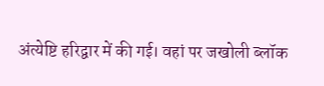अंत्येष्टि हरिद्वार में की गई। वहां पर जखोली ब्लॉक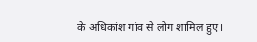के अधिकांश गांव से लोग शामिल हुए।